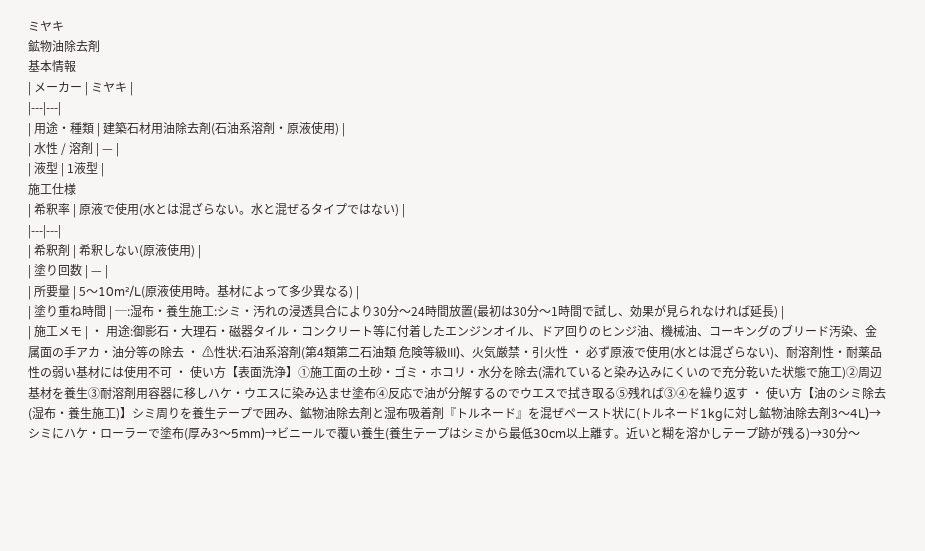ミヤキ
鉱物油除去剤
基本情報
| メーカー | ミヤキ |
|---|---|
| 用途・種類 | 建築石材用油除去剤(石油系溶剤・原液使用) |
| 水性 / 溶剤 | — |
| 液型 | 1液型 |
施工仕様
| 希釈率 | 原液で使用(水とは混ざらない。水と混ぜるタイプではない) |
|---|---|
| 希釈剤 | 希釈しない(原液使用) |
| 塗り回数 | — |
| 所要量 | 5〜10m²/L(原液使用時。基材によって多少異なる) |
| 塗り重ね時間 | ─:湿布・養生施工:シミ・汚れの浸透具合により30分〜24時間放置(最初は30分〜1時間で試し、効果が見られなければ延長) |
| 施工メモ | ・ 用途:御影石・大理石・磁器タイル・コンクリート等に付着したエンジンオイル、ドア回りのヒンジ油、機械油、コーキングのブリード汚染、金属面の手アカ・油分等の除去 ・ ⚠性状:石油系溶剤(第4類第二石油類 危険等級III)、火気厳禁・引火性 ・ 必ず原液で使用(水とは混ざらない)、耐溶剤性・耐薬品性の弱い基材には使用不可 ・ 使い方【表面洗浄】①施工面の土砂・ゴミ・ホコリ・水分を除去(濡れていると染み込みにくいので充分乾いた状態で施工)②周辺基材を養生③耐溶剤用容器に移しハケ・ウエスに染み込ませ塗布④反応で油が分解するのでウエスで拭き取る⑤残れば③④を繰り返す ・ 使い方【油のシミ除去(湿布・養生施工)】シミ周りを養生テープで囲み、鉱物油除去剤と湿布吸着剤『トルネード』を混ぜペースト状に(トルネード1kgに対し鉱物油除去剤3〜4L)→シミにハケ・ローラーで塗布(厚み3〜5mm)→ビニールで覆い養生(養生テープはシミから最低30cm以上離す。近いと糊を溶かしテープ跡が残る)→30分〜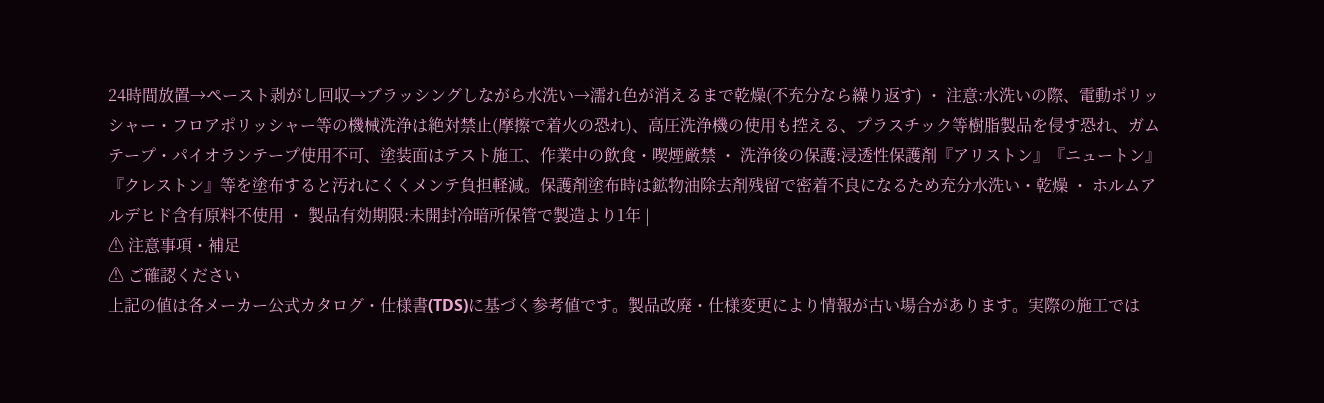24時間放置→ペースト剥がし回収→ブラッシングしながら水洗い→濡れ色が消えるまで乾燥(不充分なら繰り返す) ・ 注意:水洗いの際、電動ポリッシャー・フロアポリッシャー等の機械洗浄は絶対禁止(摩擦で着火の恐れ)、高圧洗浄機の使用も控える、プラスチック等樹脂製品を侵す恐れ、ガムテープ・パイオランテープ使用不可、塗装面はテスト施工、作業中の飲食・喫煙厳禁 ・ 洗浄後の保護:浸透性保護剤『アリストン』『ニュートン』『クレストン』等を塗布すると汚れにくくメンテ負担軽減。保護剤塗布時は鉱物油除去剤残留で密着不良になるため充分水洗い・乾燥 ・ ホルムアルデヒド含有原料不使用 ・ 製品有効期限:未開封冷暗所保管で製造より1年 |
⚠ 注意事項・補足
⚠ ご確認ください
上記の値は各メーカー公式カタログ・仕様書(TDS)に基づく参考値です。製品改廃・仕様変更により情報が古い場合があります。実際の施工では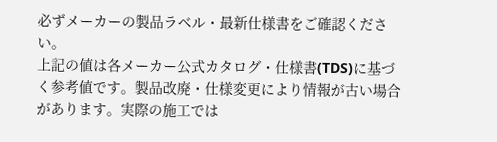必ずメーカーの製品ラベル・最新仕様書をご確認ください。
上記の値は各メーカー公式カタログ・仕様書(TDS)に基づく参考値です。製品改廃・仕様変更により情報が古い場合があります。実際の施工では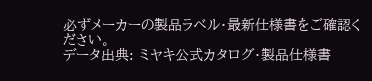必ずメーカーの製品ラベル・最新仕様書をご確認ください。
データ出典: ミヤキ公式カタログ・製品仕様書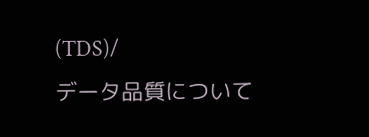(TDS)/
データ品質について